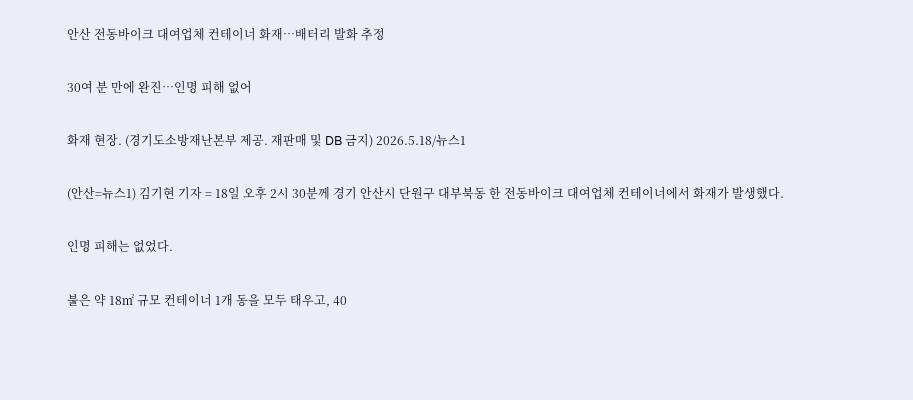안산 전동바이크 대여업체 컨테이너 화재…배터리 발화 추정

30여 분 만에 완진…인명 피해 없어

화재 현장. (경기도소방재난본부 제공. 재판매 및 DB 금지) 2026.5.18/뉴스1

(안산=뉴스1) 김기현 기자 = 18일 오후 2시 30분께 경기 안산시 단원구 대부북동 한 전동바이크 대여업체 컨테이너에서 화재가 발생했다.

인명 피해는 없었다.

불은 약 18㎡ 규모 컨테이너 1개 동을 모두 태우고, 40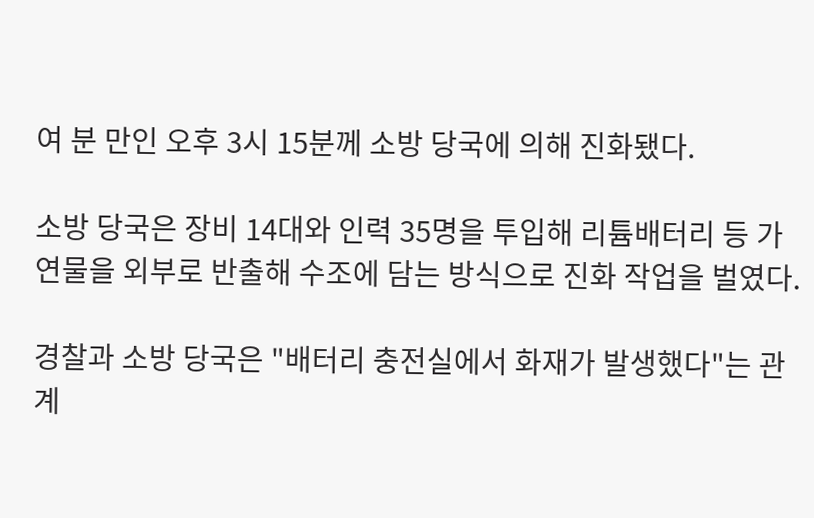여 분 만인 오후 3시 15분께 소방 당국에 의해 진화됐다.

소방 당국은 장비 14대와 인력 35명을 투입해 리튬배터리 등 가연물을 외부로 반출해 수조에 담는 방식으로 진화 작업을 벌였다.

경찰과 소방 당국은 "배터리 충전실에서 화재가 발생했다"는 관계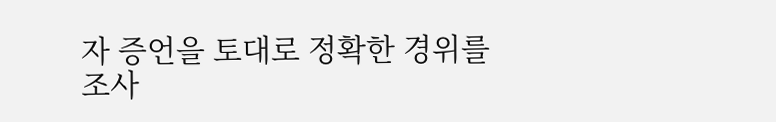자 증언을 토대로 정확한 경위를 조사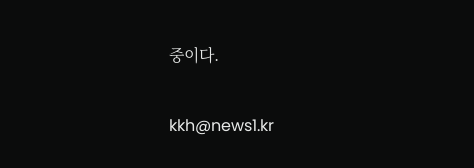중이다.

kkh@news1.kr